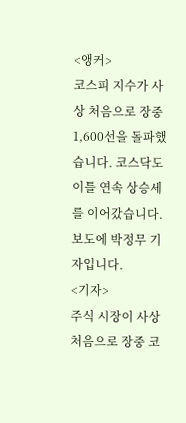<앵커>
코스피 지수가 사상 처음으로 장중 1,600선을 돌파했습니다. 코스닥도 이틀 연속 상승세를 이어갔습니다.
보도에 박정무 기자입니다.
<기자>
주식 시장이 사상 처음으로 장중 코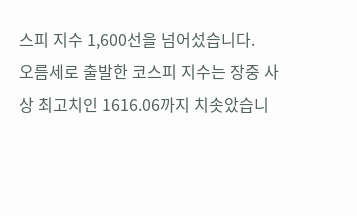스피 지수 1,600선을 넘어섰습니다.
오름세로 출발한 코스피 지수는 장중 사상 최고치인 1616.06까지 치솟았습니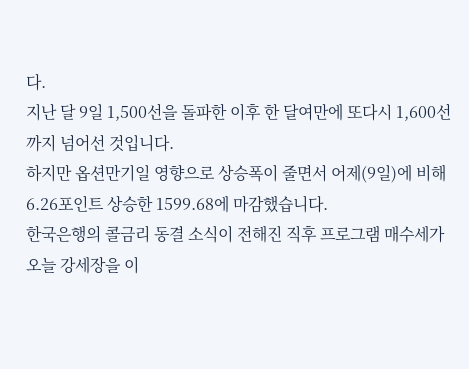다.
지난 달 9일 1,500선을 돌파한 이후 한 달여만에 또다시 1,600선까지 넘어선 것입니다.
하지만 옵션만기일 영향으로 상승폭이 줄면서 어제(9일)에 비해 6.26포인트 상승한 1599.68에 마감했습니다.
한국은행의 콜금리 동결 소식이 전해진 직후 프로그램 매수세가 오늘 강세장을 이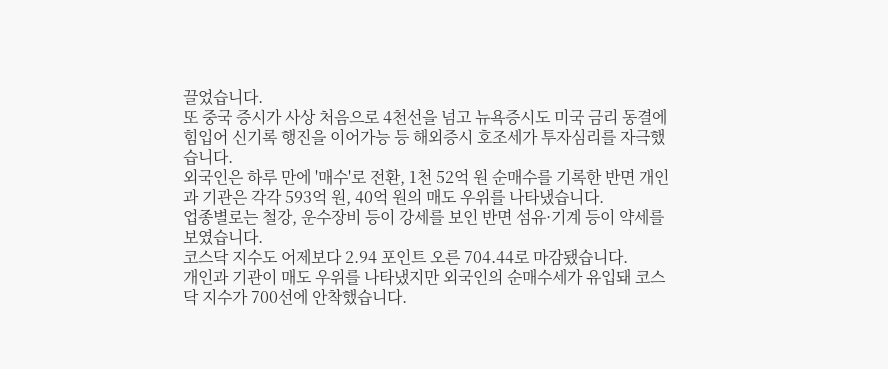끌었습니다.
또 중국 증시가 사상 처음으로 4천선을 넘고 뉴욕증시도 미국 금리 동결에 힘입어 신기록 행진을 이어가능 등 해외증시 호조세가 투자심리를 자극했습니다.
외국인은 하루 만에 '매수'로 전환, 1천 52억 원 순매수를 기록한 반면 개인과 기관은 각각 593억 원, 40억 원의 매도 우위를 나타냈습니다.
업종별로는 철강, 운수장비 등이 강세를 보인 반면 섬유·기계 등이 약세를 보였습니다.
코스닥 지수도 어제보다 2.94 포인트 오른 704.44로 마감됐습니다.
개인과 기관이 매도 우위를 나타냈지만 외국인의 순매수세가 유입돼 코스닥 지수가 700선에 안착했습니다.